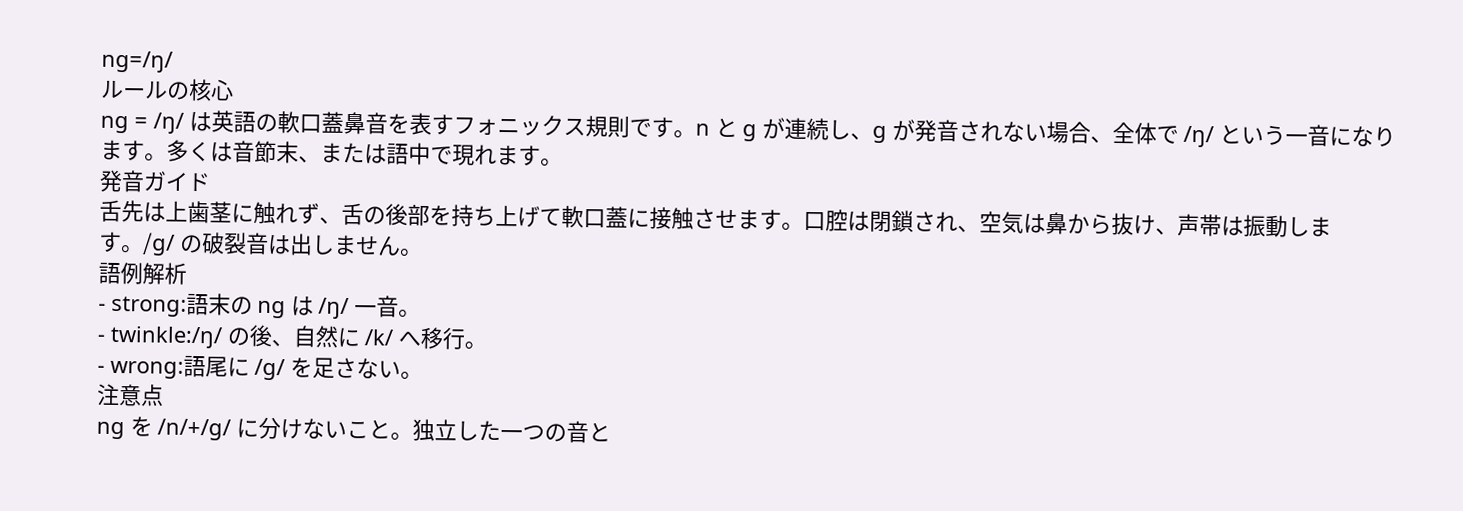ng=/ŋ/
ルールの核心
ng = /ŋ/ は英語の軟口蓋鼻音を表すフォニックス規則です。n と g が連続し、g が発音されない場合、全体で /ŋ/ という一音になります。多くは音節末、または語中で現れます。
発音ガイド
舌先は上歯茎に触れず、舌の後部を持ち上げて軟口蓋に接触させます。口腔は閉鎖され、空気は鼻から抜け、声帯は振動します。/g/ の破裂音は出しません。
語例解析
- strong:語末の ng は /ŋ/ 一音。
- twinkle:/ŋ/ の後、自然に /k/ へ移行。
- wrong:語尾に /g/ を足さない。
注意点
ng を /n/+/g/ に分けないこと。独立した一つの音と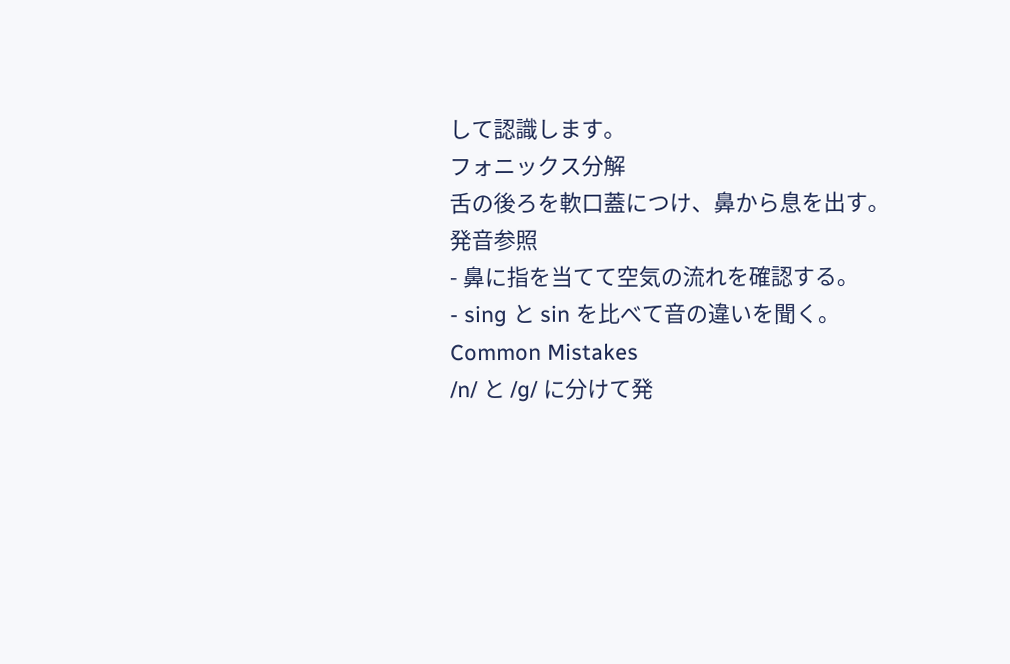して認識します。
フォニックス分解
舌の後ろを軟口蓋につけ、鼻から息を出す。
発音参照
- 鼻に指を当てて空気の流れを確認する。
- sing と sin を比べて音の違いを聞く。
Common Mistakes
/n/ と /g/ に分けて発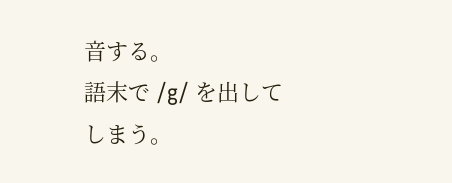音する。
語末で /g/ を出してしまう。